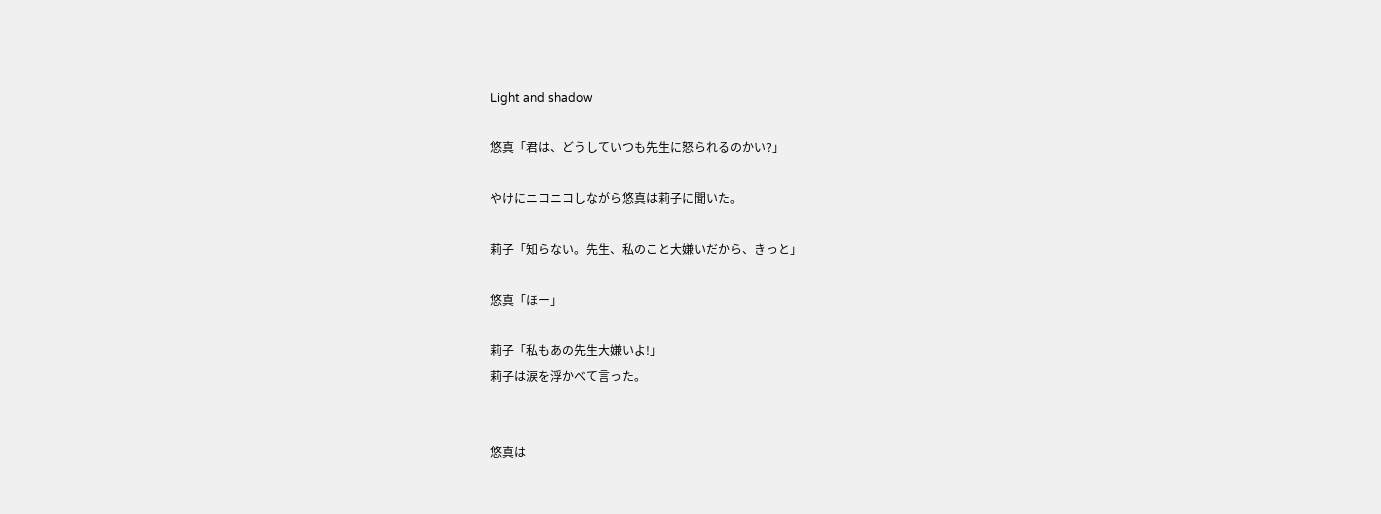Light and shadow

悠真「君は、どうしていつも先生に怒られるのかい?」

やけにニコニコしながら悠真は莉子に聞いた。

莉子「知らない。先生、私のこと大嫌いだから、きっと」

悠真「ほー」

莉子「私もあの先生大嫌いよ!」
莉子は涙を浮かべて言った。


悠真は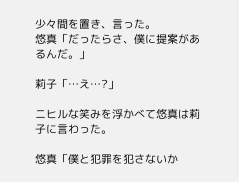少々間を置き、言った。
悠真「だったらさ、僕に提案があるんだ。」

莉子「…え…?」

ニヒルな笑みを浮かべて悠真は莉子に言わった。

悠真「僕と犯罪を犯さないか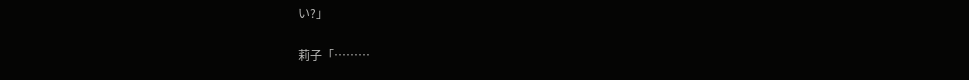い?」

莉子「………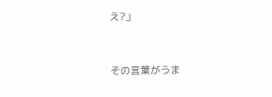え?」


その言葉がうま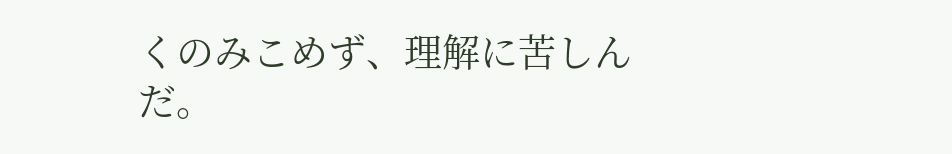くのみこめず、理解に苦しんだ。